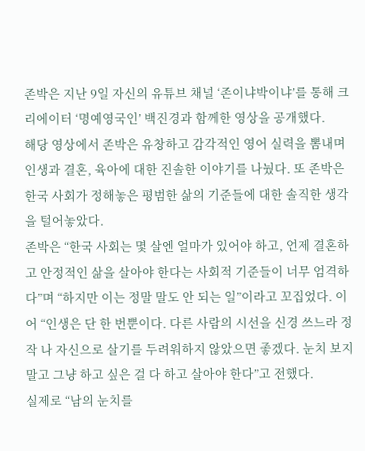존박은 지난 9일 자신의 유튜브 채널 ‘존이냐박이냐’를 통해 크리에이터 ‘명예영국인’ 백진경과 함께한 영상을 공개했다.
해당 영상에서 존박은 유창하고 감각적인 영어 실력을 뽐내며 인생과 결혼, 육아에 대한 진솔한 이야기를 나눴다. 또 존박은 한국 사회가 정해놓은 평범한 삶의 기준들에 대한 솔직한 생각을 털어놓았다.
존박은 “한국 사회는 몇 살엔 얼마가 있어야 하고, 언제 결혼하고 안정적인 삶을 살아야 한다는 사회적 기준들이 너무 엄격하다”며 “하지만 이는 정말 말도 안 되는 일”이라고 꼬집었다. 이어 “인생은 단 한 번뿐이다. 다른 사람의 시선을 신경 쓰느라 정작 나 자신으로 살기를 두려워하지 않았으면 좋겠다. 눈치 보지 말고 그냥 하고 싶은 걸 다 하고 살아야 한다”고 전했다.
실제로 “남의 눈치를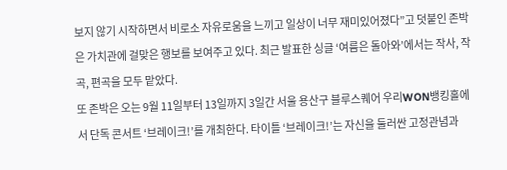보지 않기 시작하면서 비로소 자유로움을 느끼고 일상이 너무 재미있어졌다”고 덧붙인 존박은 가치관에 걸맞은 행보를 보여주고 있다. 최근 발표한 싱글 ‘여름은 돌아와’에서는 작사, 작곡, 편곡을 모두 맡았다.
또 존박은 오는 9월 11일부터 13일까지 3일간 서울 용산구 블루스퀘어 우리WON뱅킹홀에서 단독 콘서트 ‘브레이크!’를 개최한다. 타이틀 ‘브레이크!’는 자신을 둘러싼 고정관념과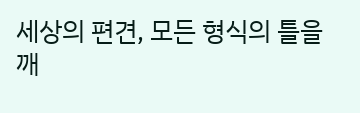세상의 편견, 모든 형식의 틀을 깨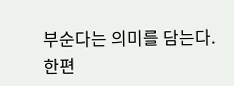부순다는 의미를 담는다.
한편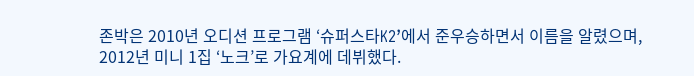존박은 2010년 오디션 프로그램 ‘슈퍼스타K2’에서 준우승하면서 이름을 알렸으며, 2012년 미니 1집 ‘노크’로 가요계에 데뷔했다.